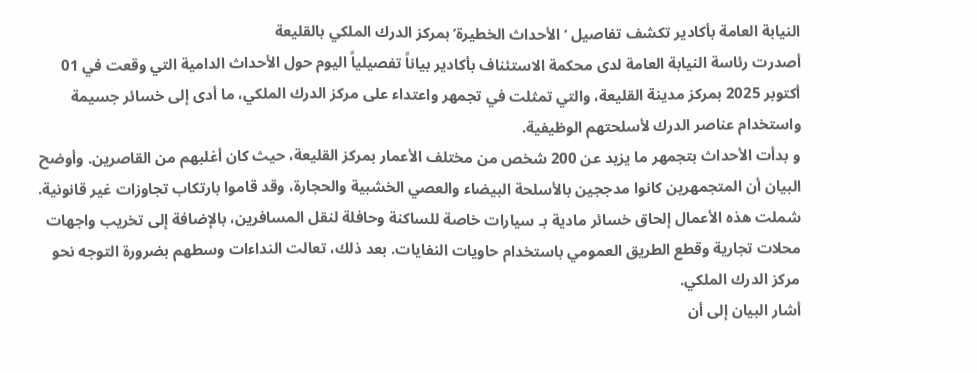النيابة العامة بأكادير تكشف تفاصيل ‘الأحداث الخطيرة’بمركز الدرك الملكي بالقليعة
أصدرت رئاسة النيابة العامة لدى محكمة الاستئناف بأكادير بياناً تفصيلياً اليوم حول الأحداث الدامية التي وقعت في 01 أكتوبر 2025 بمركز مدينة القليعة، والتي تمثلت في تجمهر واعتداء على مركز الدرك الملكي، ما أدى إلى خسائر جسيمة واستخدام عناصر الدرك لأسلحتهم الوظيفية.
و بدأت الأحداث بتجمهر ما يزيد عن 200 شخص من مختلف الأعمار بمركز القليعة، حيث كان أغلبهم من القاصرين. وأوضح البيان أن المتجمهرين كانوا مدججين بالأسلحة البيضاء والعصي الخشبية والحجارة، وقد قاموا بارتكاب تجاوزات غير قانونية. شملت هذه الأعمال إلحاق خسائر مادية بـ سيارات خاصة للساكنة وحافلة لنقل المسافرين، بالإضافة إلى تخريب واجهات محلات تجارية وقطع الطريق العمومي باستخدام حاويات النفايات. بعد ذلك، تعالت النداءات وسطهم بضرورة التوجه نحو مركز الدرك الملكي.
أشار البيان إلى أن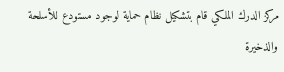مركز الدرك الملكي قام بتشكيل نظام حماية لوجود مستودع للأسلحة والذخيرة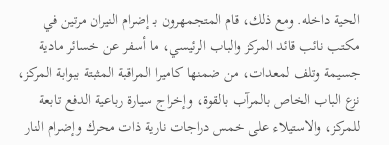الحية داخله. ومع ذلك، قام المتجمهرون بـ إضرام النيران مرتين في مكتب نائب قائد المركز والباب الرئيسي، ما أسفر عن خسائر مادية جسيمة وتلف لمعدات، من ضمنها كاميرا المراقبة المثبتة ببوابة المركز، نزع الباب الخاص بالمرآب بالقوة، وإخراج سيارة رباعية الدفع تابعة للمركز، والاستيلاء على خمس دراجات نارية ذات محرك وإضرام النار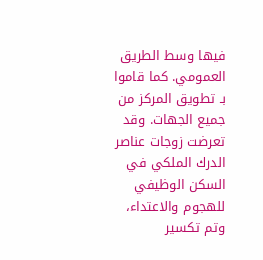فيها وسط الطريق العمومي. كما قاموا بـ تطويق المركز من جميع الجهات. وقد تعرضت زوجات عناصر الدرك الملكي في السكن الوظيفي للهجوم والاعتداء، وتم تكسير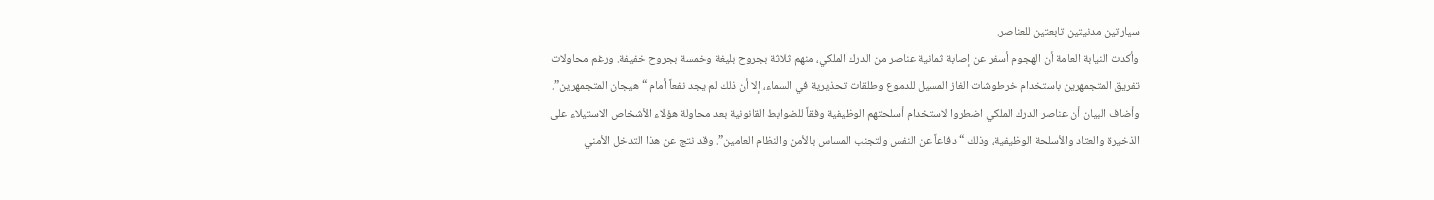سيارتين مدنيتين تابعتين للعناصر.
وأكدت النيابة العامة أن الهجوم أسفر عن إصابة ثمانية عناصر من الدرك الملكي، منهم ثلاثة بجروح بليغة وخمسة بجروح خفيفة. ورغم محاولات تفريق المتجمهرين باستخدام خرطوشات الغاز المسيل للدموع وطلقات تحذيرية في السماء، إلا أن ذلك لم يجد نفعاً أمام “هيجان المتجمهرين”.
وأضاف البيان أن عناصر الدرك الملكي اضطروا لاستخدام أسلحتهم الوظيفية وفقاً للضوابط القانونية بعد محاولة هؤلاء الأشخاص الاستيلاء على الذخيرة والعتاد والأسلحة الوظيفية، وذلك “دفاعاً عن النفس ولتجنب المساس بالأمن والنظام العامين”. وقد نتج عن هذا التدخل الأمني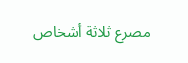مصرع ثلاثة أشخاص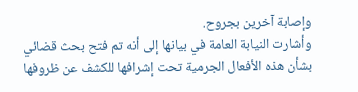وإصابة آخرين بجروح.
وأشارت النيابة العامة في بيانها إلى أنه تم فتح بحث قضائي بشأن هذه الأفعال الجرمية تحت إشرافها للكشف عن ظروفها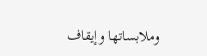وملابساتها وإيقاف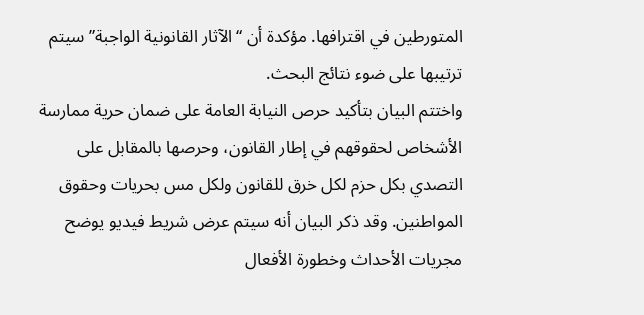المتورطين في اقترافها. مؤكدة أن “الآثار القانونية الواجبة” سيتم ترتيبها على ضوء نتائج البحث.
واختتم البيان بتأكيد حرص النيابة العامة على ضمان حرية ممارسة الأشخاص لحقوقهم في إطار القانون، وحرصها بالمقابل على التصدي بكل حزم لكل خرق للقانون ولكل مس بحريات وحقوق المواطنين. وقد ذكر البيان أنه سيتم عرض شريط فيديو يوضح مجريات الأحداث وخطورة الأفعال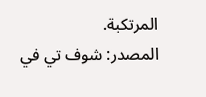المرتكبة.
المصدر: شوف تي في